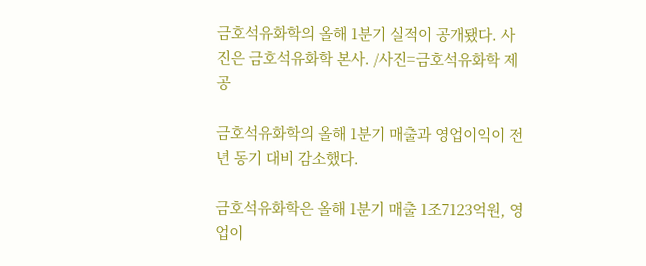금호석유화학의 올해 1분기 실적이 공개됐다. 사진은 금호석유화학 본사. /사진=금호석유화학 제공

금호석유화학의 올해 1분기 매출과 영업이익이 전년 동기 대비 감소했다.

금호석유화학은 올해 1분기 매출 1조7123억원, 영업이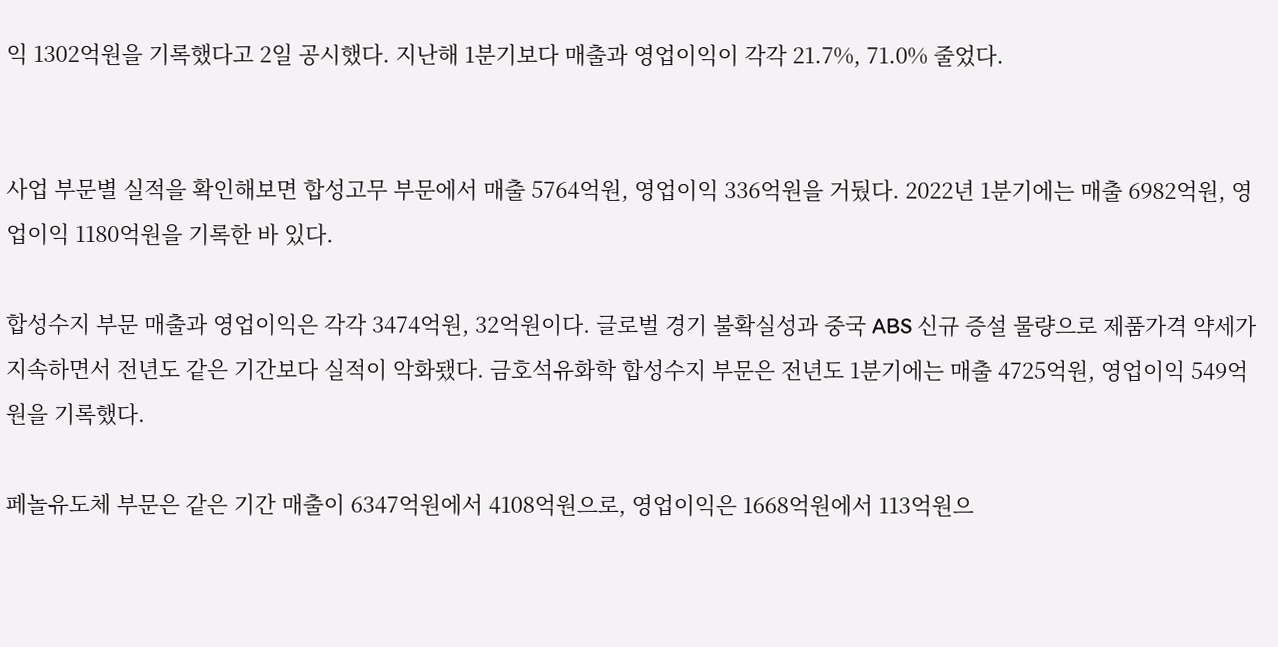익 1302억원을 기록했다고 2일 공시했다. 지난해 1분기보다 매출과 영업이익이 각각 21.7%, 71.0% 줄었다.


사업 부문별 실적을 확인해보면 합성고무 부문에서 매출 5764억원, 영업이익 336억원을 거뒀다. 2022년 1분기에는 매출 6982억원, 영업이익 1180억원을 기록한 바 있다.

합성수지 부문 매출과 영업이익은 각각 3474억원, 32억원이다. 글로벌 경기 불확실성과 중국 ABS 신규 증설 물량으로 제품가격 약세가 지속하면서 전년도 같은 기간보다 실적이 악화됐다. 금호석유화학 합성수지 부문은 전년도 1분기에는 매출 4725억원, 영업이익 549억원을 기록했다.

페놀유도체 부문은 같은 기간 매출이 6347억원에서 4108억원으로, 영업이익은 1668억원에서 113억원으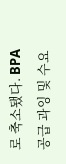로 축소됐다. BPA 공급 과잉 및 수요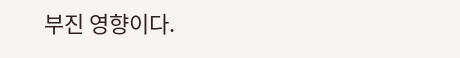부진 영향이다.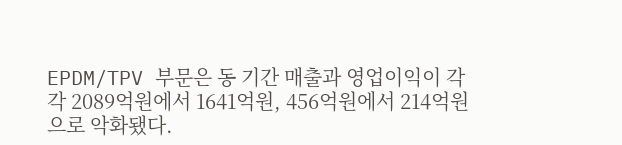EPDM/TPV 부문은 동 기간 매출과 영업이익이 각각 2089억원에서 1641억원, 456억원에서 214억원으로 악화됐다.